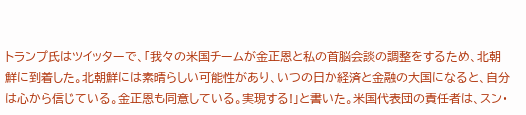トランプ氏はツイッターで、「我々の米国チームが金正恩と私の首脳会談の調整をするため、北朝鮮に到着した。北朝鮮には素晴らしい可能性があり、いつの日か経済と金融の大国になると、自分は心から信じている。金正恩も同意している。実現する!」と書いた。米国代表団の責任者は、スン・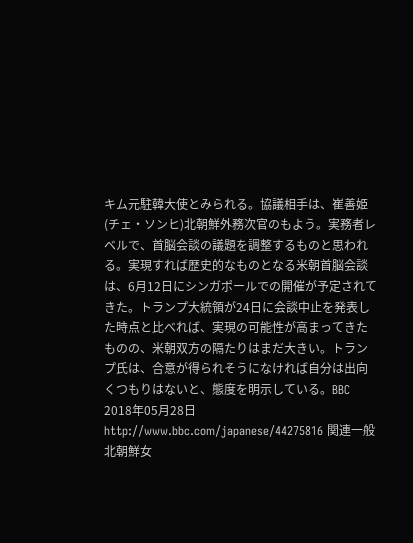キム元駐韓大使とみられる。協議相手は、崔善姫(チェ・ソンヒ)北朝鮮外務次官のもよう。実務者レベルで、首脳会談の議題を調整するものと思われる。実現すれば歴史的なものとなる米朝首脳会談は、6月12日にシンガポールでの開催が予定されてきた。トランプ大統領が24日に会談中止を発表した時点と比べれば、実現の可能性が高まってきたものの、米朝双方の隔たりはまだ大きい。トランプ氏は、合意が得られそうになければ自分は出向くつもりはないと、態度を明示している。BBC 2018年05月28日 http://www.bbc.com/japanese/44275816 関連一般北朝鮮女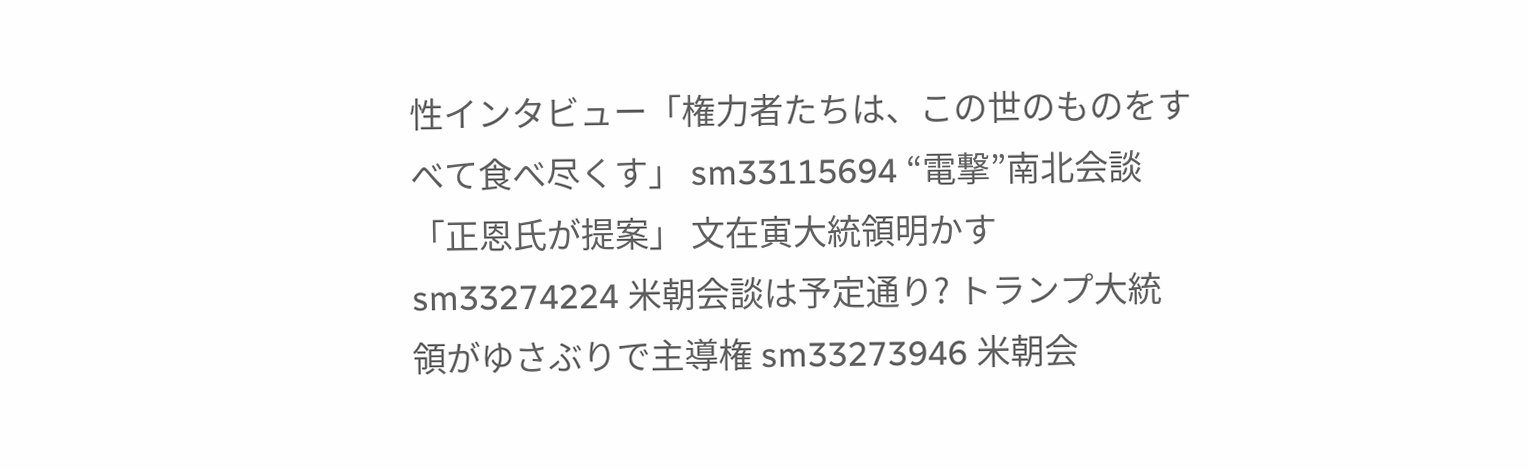性インタビュー「権力者たちは、この世のものをすべて食べ尽くす」 sm33115694 “電撃”南北会談「正恩氏が提案」 文在寅大統領明かす sm33274224 米朝会談は予定通り? トランプ大統領がゆさぶりで主導権 sm33273946 米朝会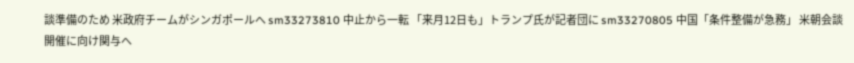談準備のため 米政府チームがシンガポールへ sm33273810 中止から一転 「来月12日も」トランプ氏が記者団に sm33270805 中国「条件整備が急務」 米朝会談開催に向け関与へ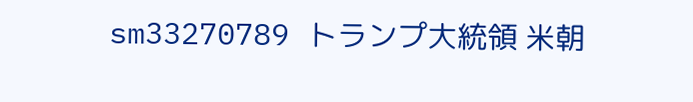sm33270789 トランプ大統領 米朝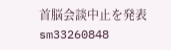首脳会談中止を発表 sm33260848